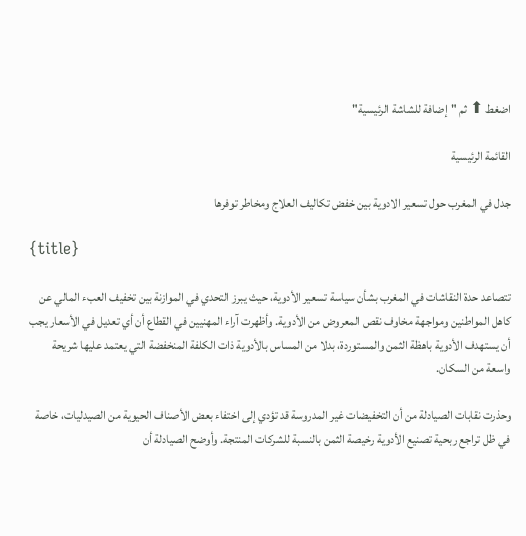اضغط ⬆ ثم "إضافة للشاشة الرئيسية"

القائمة الرئيسية

جدل في المغرب حول تسعير الادوية بين خفض تكاليف العلاج ومخاطر توفرها

{title}

تتصاعد حدة النقاشات في المغرب بشأن سياسة تسعير الأدوية، حيث يبرز التحدي في الموازنة بين تخفيف العبء المالي عن كاهل المواطنين ومواجهة مخاوف نقص المعروض من الأدوية. وأظهرت آراء المهنيين في القطاع أن أي تعديل في الأسعار يجب أن يستهدف الأدوية باهظة الثمن والمستوردة، بدلا من المساس بالأدوية ذات الكلفة المنخفضة التي يعتمد عليها شريحة واسعة من السكان.

وحذرت نقابات الصيادلة من أن التخفيضات غير المدروسة قد تؤدي إلى اختفاء بعض الأصناف الحيوية من الصيدليات، خاصة في ظل تراجع ربحية تصنيع الأدوية رخيصة الثمن بالنسبة للشركات المنتجة. وأوضح الصيادلة أن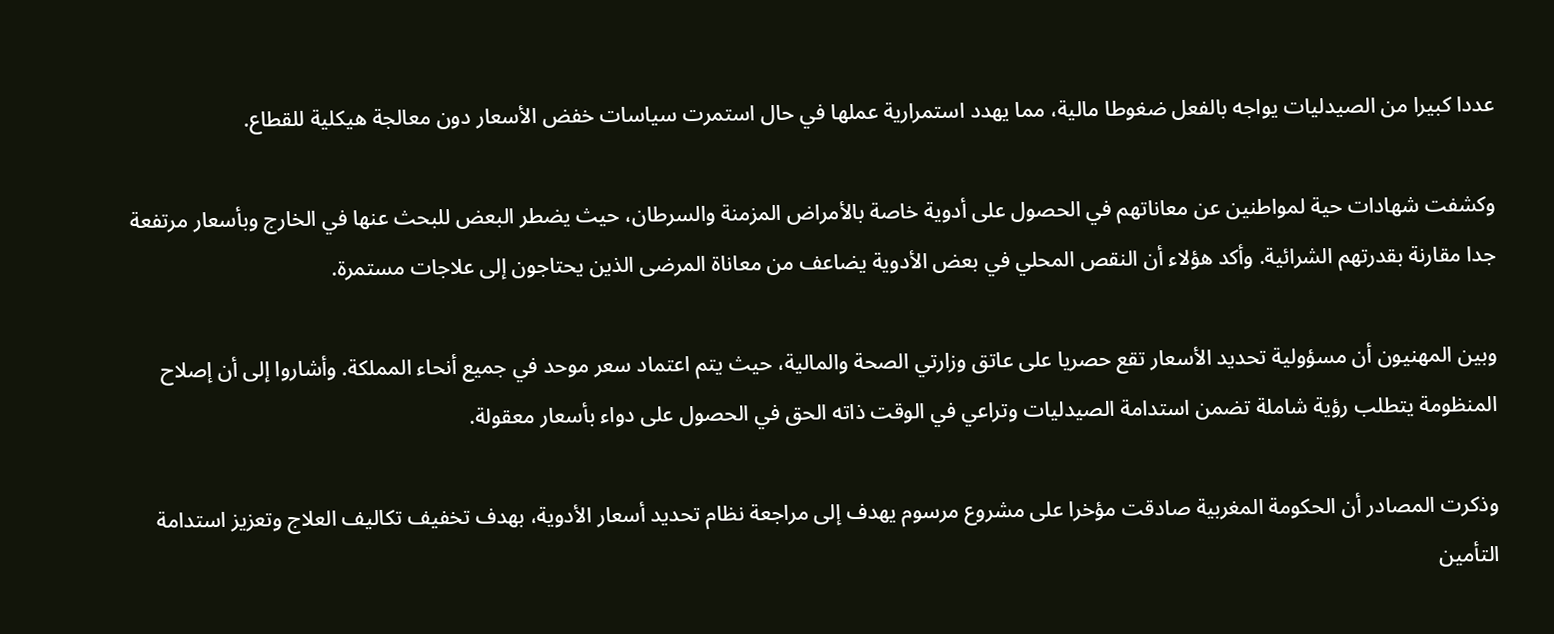عددا كبيرا من الصيدليات يواجه بالفعل ضغوطا مالية، مما يهدد استمرارية عملها في حال استمرت سياسات خفض الأسعار دون معالجة هيكلية للقطاع.

وكشفت شهادات حية لمواطنين عن معاناتهم في الحصول على أدوية خاصة بالأمراض المزمنة والسرطان، حيث يضطر البعض للبحث عنها في الخارج وبأسعار مرتفعة جدا مقارنة بقدرتهم الشرائية. وأكد هؤلاء أن النقص المحلي في بعض الأدوية يضاعف من معاناة المرضى الذين يحتاجون إلى علاجات مستمرة.

وبين المهنيون أن مسؤولية تحديد الأسعار تقع حصريا على عاتق وزارتي الصحة والمالية، حيث يتم اعتماد سعر موحد في جميع أنحاء المملكة. وأشاروا إلى أن إصلاح المنظومة يتطلب رؤية شاملة تضمن استدامة الصيدليات وتراعي في الوقت ذاته الحق في الحصول على دواء بأسعار معقولة.

وذكرت المصادر أن الحكومة المغربية صادقت مؤخرا على مشروع مرسوم يهدف إلى مراجعة نظام تحديد أسعار الأدوية، بهدف تخفيف تكاليف العلاج وتعزيز استدامة التأمين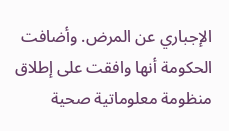الإجباري عن المرض. وأضافت الحكومة أنها وافقت على إطلاق منظومة معلوماتية صحية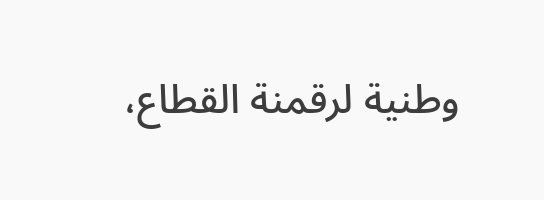وطنية لرقمنة القطاع،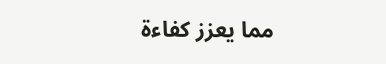مما يعزز كفاءة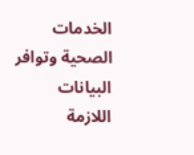الخدمات الصحية وتوافر البيانات اللازمة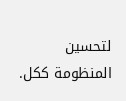لتحسين المنظومة ككل.